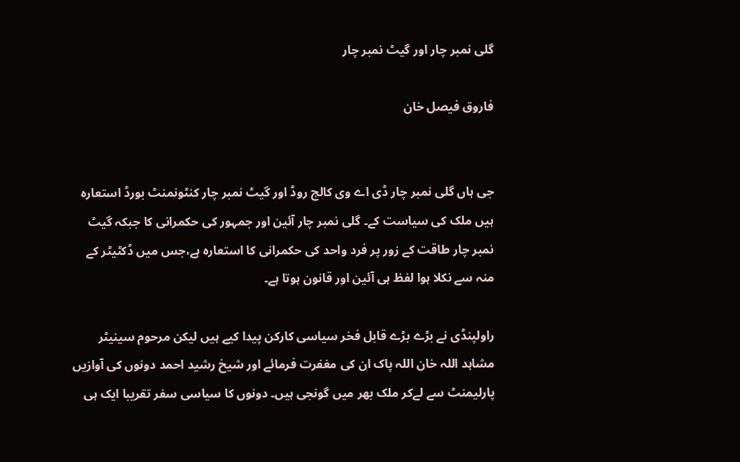گلی نمبر چار اور گیٹ نمبر چار

فاروق فیصل خان


جی ہاں گلی نمبر چار ڈی اے وی کالج روڈ اور گیٹ نمبر چار کنٹونمنٹ بورڈ استعارہ ہیں ملک کی سیاست کے۔ گلی نمبر چار آئین اور جمہور کی حکمرانی کا جبکہ گیٹ نمبر چار طاقت کے زور پر فرد واحد کی حکمرانی کا استعارہ ہے،جس میں ڈکٹیٹر کے منہ سے نکلا ہوا لفظ ہی آئین اور قانون ہوتا ہے۔

راولپنڈی نے بڑے بڑے قابل فخر سیاسی کارکن پیدا کیے ہیں لیکن مرحوم سینیٹر مشاہد اللہ خان اللہ پاک ان کی مغفرت فرمائے اور شیخ رشید احمد دونوں کی آوازیں پارلیمنٹ سے لےکر ملک بھر میں گونجی ہیں۔ دونوں کا سیاسی سفر تقریبا ایک ہی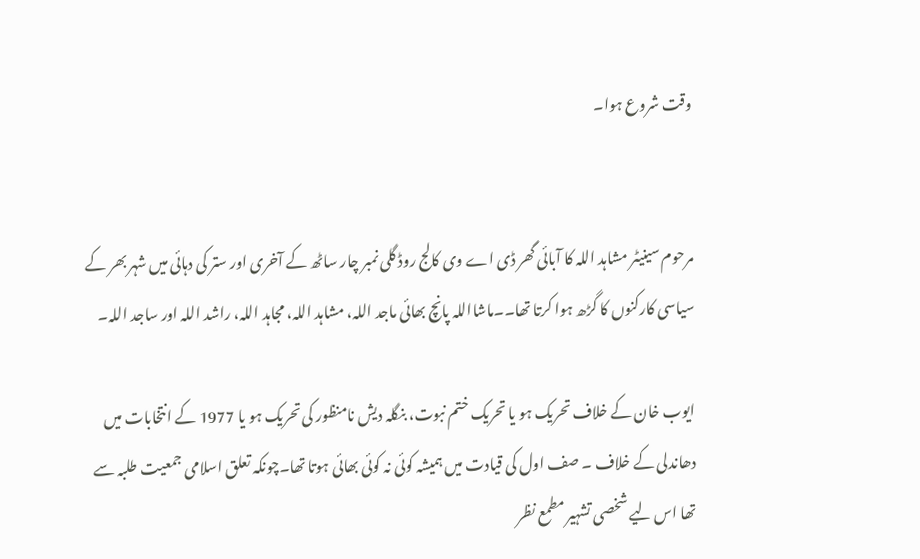وقت شروع ہوا۔


مرحوم سینیٹر مشاہد اللہ کا آبائی گھر ڈی اے وی کالج روڈ گلی نمبر چار ساٹھ کے آخری اور ستر کی دہائی میں شہر بھر کے سیاسی کارکنوں کا گڑھ ہوا کرتا تھا۔۔ماشااللہ پانچ بھائی ماجد اللہ، مشاہد اللہ، مجاہد اللہ، راشد اللہ اور ساجد اللہ۔

ایوب خان کے خلاف تحریک ہو یا تحریک ختم نبوت، بنگلہ دیش نامنظور کی تحریک ہو یا 1977 کے انتخابات میں دھاندلی کے خلاف ۔ صف اول کی قیادت میں ہمیشہ کوئی نہ کوئی بھائی ہوتا تھا۔چونکہ تعلق اسلامی جمعیت طلبہ سے تھا اس لیے شخصی تشہیر مطمع نظر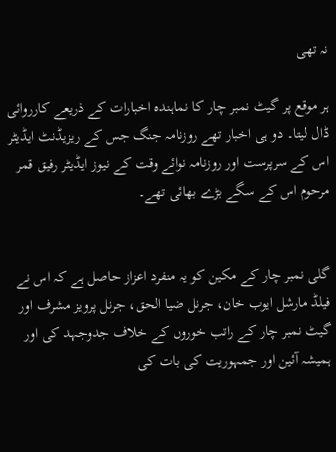نہ تھی

ہر موقع پر گیٹ نمبر چار کا نماہندہ اخبارات کے ذریعے کارروائی ڈال لیتا۔ دو ہی اخبار تھے روزنامہ جنگ جس کے ریزیڈنٹ ایڈیٹر اس کے سرپرست اور روزنامہ نوائے وقت کے نیوز ایڈیٹر رفیق قمر مرحوم اس کے سگے بڑے بھائی تھے۔


گلی نمبر چار کے مکین کو یہ منفرد اعزاز حاصل ہے کہ اس نے فیلڈ مارشل ایوب خان، جرنل ضیا الحق، جرنل پرویز مشرف اور گیٹ نمبر چار کے راتب خوروں کے خلاف جدوجہد کی اور ہمیشہ آئین اور جمہوریت کی بات کی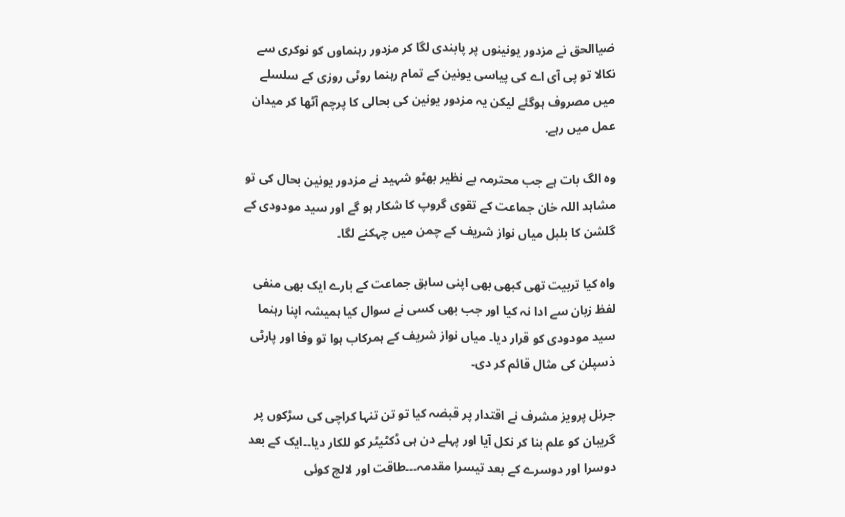ضیاالحق نے مزدور یونینوں پر پابندی لگا کر مزدور رہنماوں کو نوکری سے نکالا تو پی آی اے کی پیاسی یونین کے تمام رہنما روٹی روزی کے سلسلے میں مصروف ہوگئے لیکن یہ مزدور یونین کی بحالی کا پرچم آٹھا کر میدان عمل میں رہے.

وہ الگ بات ہے جب محترمہ بے نظیر بھٹو شہید نے مزدور یونین بحال کی تو مشاہد اللہ خان جماعت کے تقوی گروپ کا شکار ہو گے اور سید مودودی کے گلشن کا بلبل میاں نواز شریف کے چمن میں چہکنے لگا۔

واہ کیا تربیت تھی کبھی بھی اپنی سابق جماعت کے بارے ایک بھی منفی لفظ زبان سے ادا نہ کیا اور جب بھی کسی نے سوال کیا ہمیشہ اپنا رہنما سید مودودی کو قرار دیا۔ میاں نواز شریف کے ہمرکاب ہوا تو وفا اور پارٹی ذسپلن کی مثال قائم کر دی۔

جرنل پرویز مشرف نے اقتدار پر قبضہ کیا تو تن تنہا کراچی کی سڑکوں پر گریبان کو علم بنا کر نکل آیا اور پہلے دن ہی ڈکٹیٹر کو للکار دیا۔۔ایک کے بعد دوسرا اور دوسرے کے بعد تیسرا مقدمہ۔۔۔طاقت اور لالچ کوئی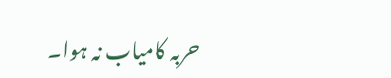حربہ کامیاب نہ ہوا۔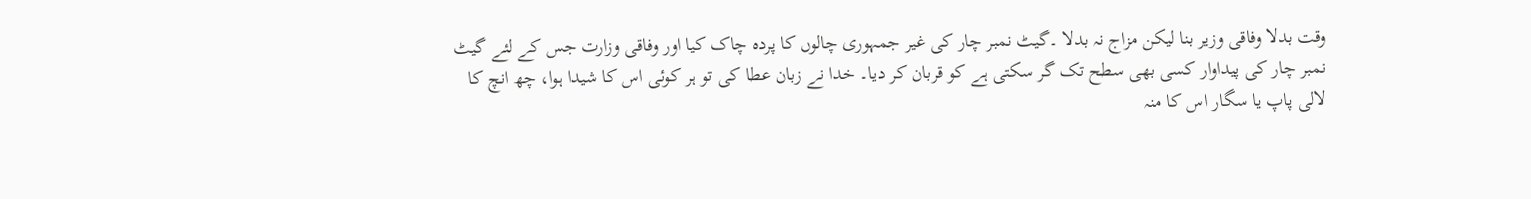وقت بدلا وفاقی وزیر بنا لیکن مزاج نہ بدلا ۔گیٹ نمبر چار کی غیر جمہوری چالوں کا پردہ چاک کیا اور وفاقی وزارت جس کے لئے گیٹ نمبر چار کی پیداوار کسی بھی سطح تک گر سکتی ہے کو قربان کر دیا۔ خدا نے زبان عطا کی تو ہر کوئی اس کا شیدا ہوا، چھ انچ کا لالی پاپ یا سگار اس کا منہ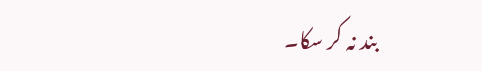بند نہ کر سکا۔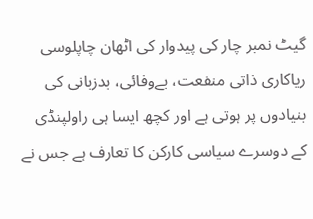گیٹ نمبر چار کی پیدوار کی اٹھان چاپلوسی ریاکاری ذاتی منفعت، بےوفائی، بدزبانی کی بنیادوں پر ہوتی ہے اور کچھ ایسا ہی راولپنڈی کے دوسرے سیاسی کارکن کا تعارف ہے جس نے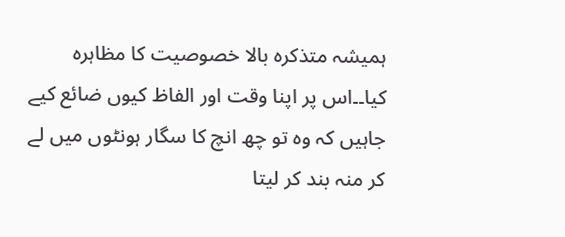ہمیشہ متذکرہ بالا خصوصیت کا مظاہرہ کیا۔۔اس پر اپنا وقت اور الفاظ کیوں ضائع کیے جاہیں کہ وہ تو چھ انچ کا سگار ہونٹوں میں لے کر منہ بند کر لیتا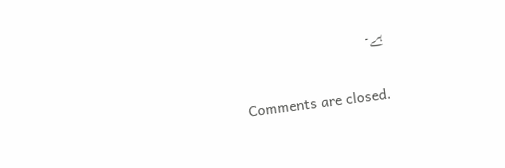ہے۔

Comments are closed.